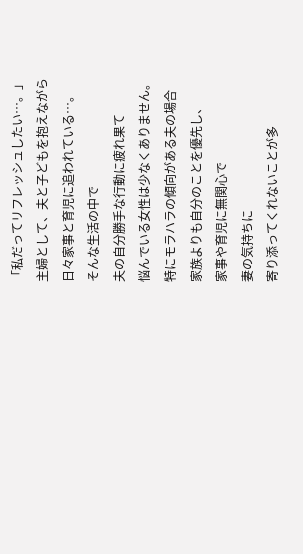「私だってリフレッシュしたい…。」
主婦として、夫と子どもを抱えながら
日々家事と育児に追われている…。
そんな生活の中で
夫の自分勝手な行動に疲れ果て
悩んでいる女性は少なくありません。
特にモラハラの傾向がある夫の場合
家族よりも自分のことを優先し、
家事や育児に無関心で
妻の気持ちに
寄り添ってくれないことが多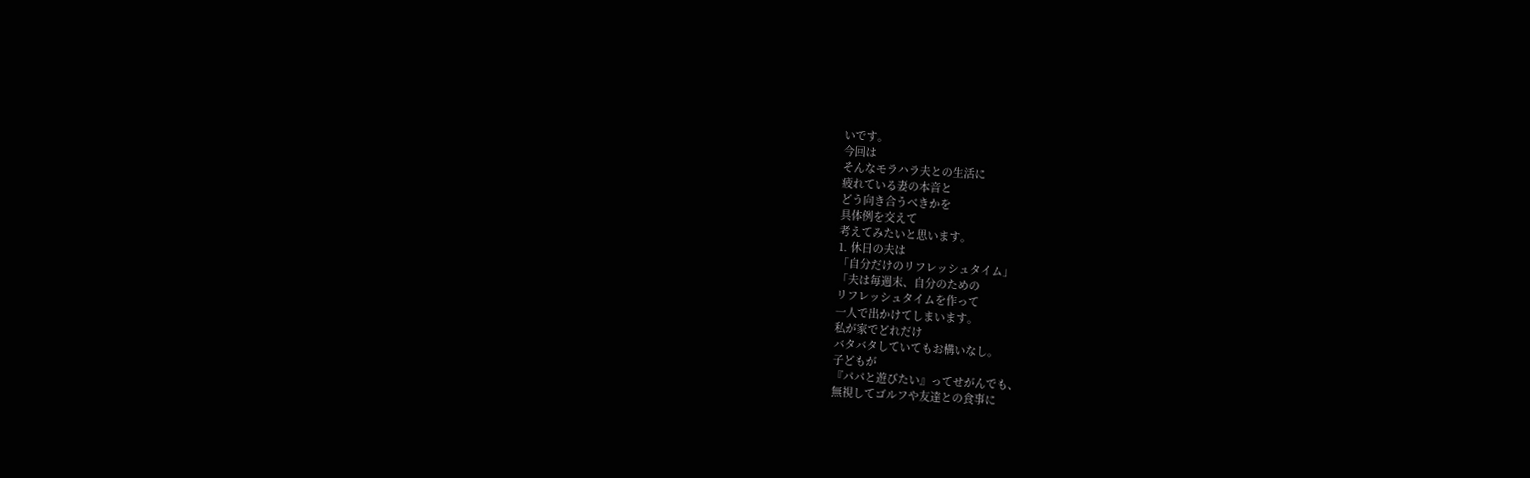いです。
今回は
そんなモラハラ夫との生活に
疲れている妻の本音と
どう向き合うべきかを
具体例を交えて
考えてみたいと思います。
1. 休日の夫は
「自分だけのリフレッシュタイム」
「夫は毎週末、自分のための
リフレッシュタイムを作って
一人で出かけてしまいます。
私が家でどれだけ
バタバタしていてもお構いなし。
子どもが
『パパと遊びたい』ってせがんでも、
無視してゴルフや友達との食事に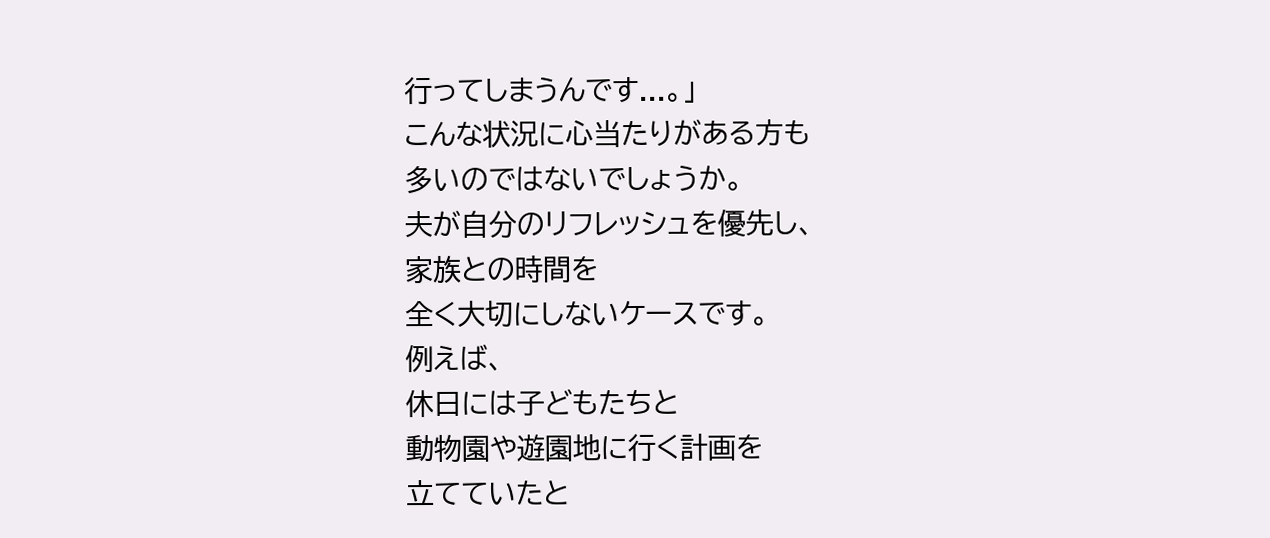行ってしまうんです...。」
こんな状況に心当たりがある方も
多いのではないでしょうか。
夫が自分のリフレッシュを優先し、
家族との時間を
全く大切にしないケースです。
例えば、
休日には子どもたちと
動物園や遊園地に行く計画を
立てていたと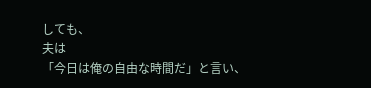しても、
夫は
「今日は俺の自由な時間だ」と言い、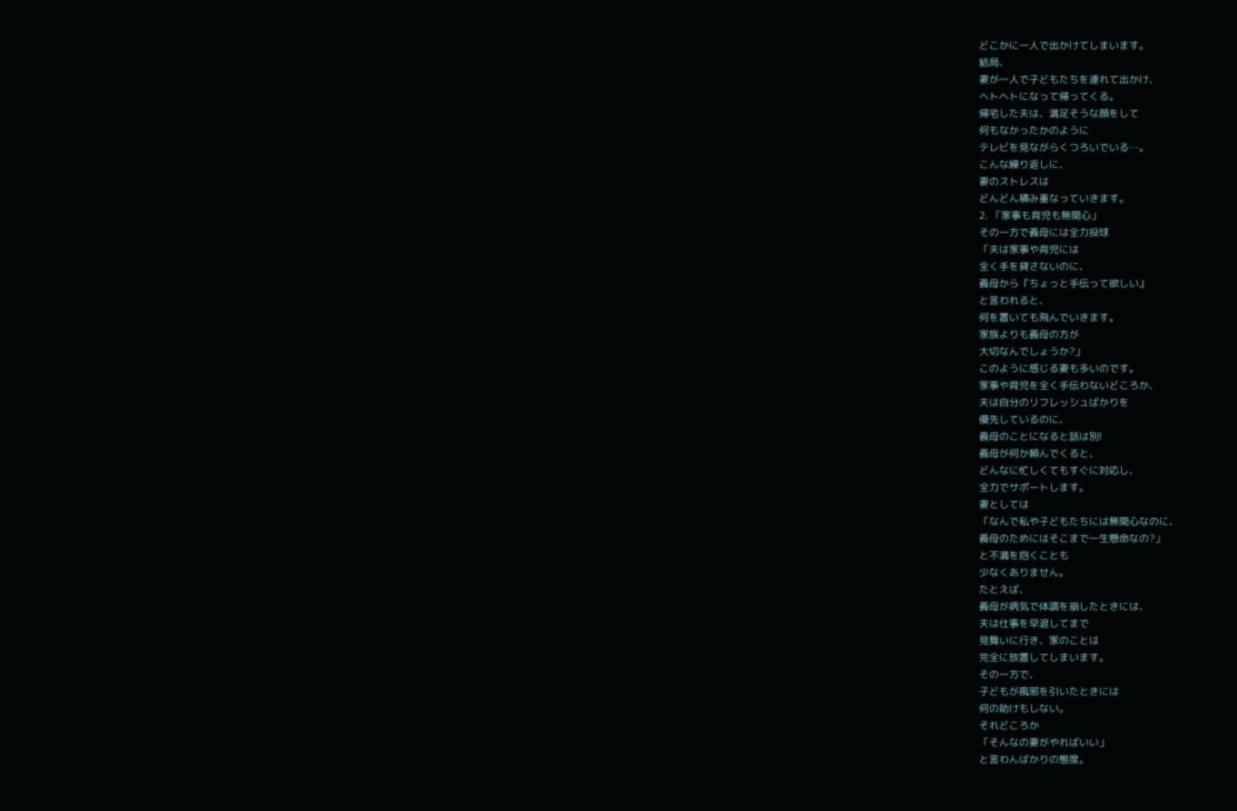どこかに一人で出かけてしまいます。
結局、
妻が一人で子どもたちを連れて出かけ、
ヘトヘトになって帰ってくる。
帰宅した夫は、満足そうな顔をして
何もなかったかのように
テレビを見ながらくつろいでいる…。
こんな繰り返しに、
妻のストレスは
どんどん積み重なっていきます。
2. 「家事も育児も無関心」
その一方で義母には全力投球
「夫は家事や育児には
全く手を貸さないのに、
義母から『ちょっと手伝って欲しい』
と言われると、
何を置いても飛んでいきます。
家族よりも義母の方が
大切なんでしょうか?」
このように感じる妻も多いのです。
家事や育児を全く手伝わないどころか、
夫は自分のリフレッシュばかりを
優先しているのに、
義母のことになると話は別!
義母が何か頼んでくると、
どんなに忙しくてもすぐに対応し、
全力でサポートします。
妻としては
「なんで私や子どもたちには無関心なのに、
義母のためにはそこまで一生懸命なの?」
と不満を抱くことも
少なくありません。
たとえば、
義母が病気で体調を崩したときには、
夫は仕事を早退してまで
見舞いに行き、家のことは
完全に放置してしまいます。
その一方で、
子どもが風邪を引いたときには
何の助けもしない。
それどころか
「そんなの妻がやればいい」
と言わんばかりの態度。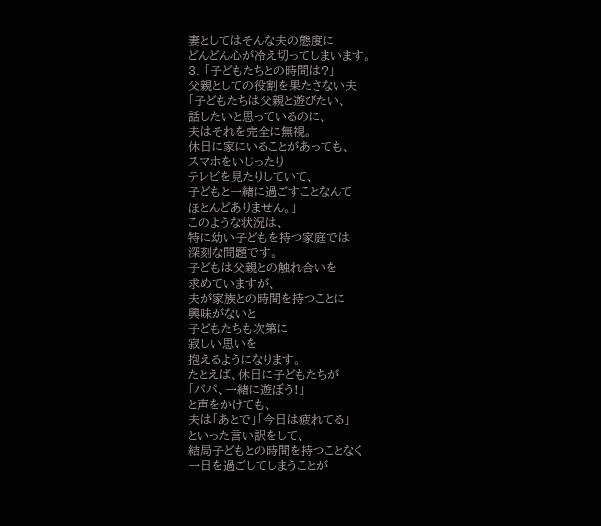妻としてはそんな夫の態度に
どんどん心が冷え切ってしまいます。
3. 「子どもたちとの時間は?」
父親としての役割を果たさない夫
「子どもたちは父親と遊びたい、
話したいと思っているのに、
夫はそれを完全に無視。
休日に家にいることがあっても、
スマホをいじったり
テレビを見たりしていて、
子どもと一緒に過ごすことなんて
ほとんどありません。」
このような状況は、
特に幼い子どもを持つ家庭では
深刻な問題です。
子どもは父親との触れ合いを
求めていますが、
夫が家族との時間を持つことに
興味がないと
子どもたちも次第に
寂しい思いを
抱えるようになります。
たとえば、休日に子どもたちが
「パパ、一緒に遊ぼう!」
と声をかけても、
夫は「あとで」「今日は疲れてる」
といった言い訳をして、
結局子どもとの時間を持つことなく
一日を過ごしてしまうことが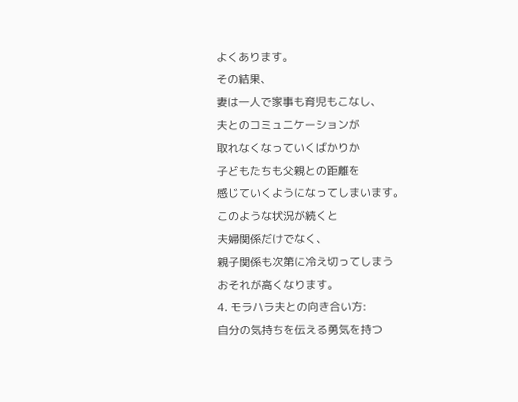よくあります。
その結果、
妻は一人で家事も育児もこなし、
夫とのコミュニケーションが
取れなくなっていくばかりか
子どもたちも父親との距離を
感じていくようになってしまいます。
このような状況が続くと
夫婦関係だけでなく、
親子関係も次第に冷え切ってしまう
おそれが高くなります。
4. モラハラ夫との向き合い方:
自分の気持ちを伝える勇気を持つ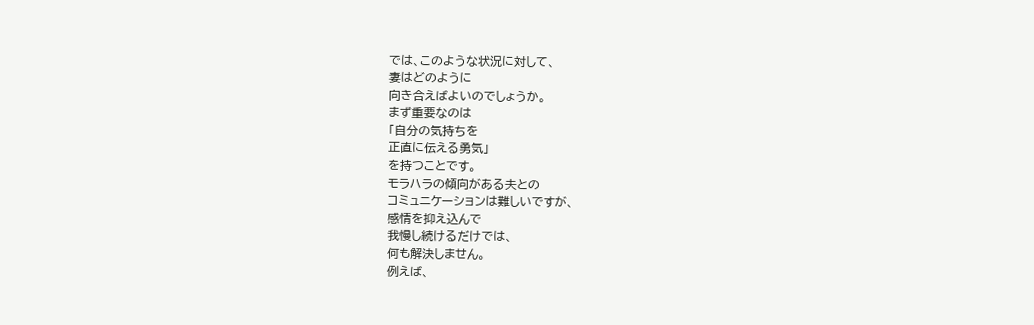では、このような状況に対して、
妻はどのように
向き合えばよいのでしょうか。
まず重要なのは
「自分の気持ちを
正直に伝える勇気」
を持つことです。
モラハラの傾向がある夫との
コミュニケーションは難しいですが、
感情を抑え込んで
我慢し続けるだけでは、
何も解決しません。
例えば、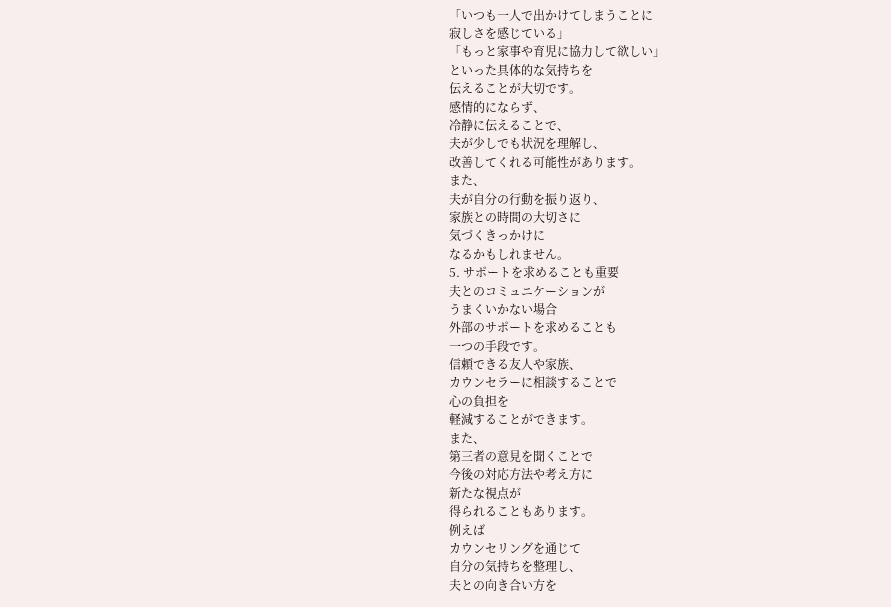「いつも一人で出かけてしまうことに
寂しさを感じている」
「もっと家事や育児に協力して欲しい」
といった具体的な気持ちを
伝えることが大切です。
感情的にならず、
冷静に伝えることで、
夫が少しでも状況を理解し、
改善してくれる可能性があります。
また、
夫が自分の行動を振り返り、
家族との時間の大切さに
気づくきっかけに
なるかもしれません。
5. サポートを求めることも重要
夫とのコミュニケーションが
うまくいかない場合
外部のサポートを求めることも
一つの手段です。
信頼できる友人や家族、
カウンセラーに相談することで
心の負担を
軽減することができます。
また、
第三者の意見を聞くことで
今後の対応方法や考え方に
新たな視点が
得られることもあります。
例えば
カウンセリングを通じて
自分の気持ちを整理し、
夫との向き合い方を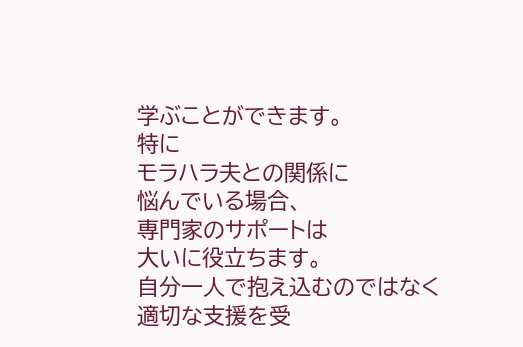学ぶことができます。
特に
モラハラ夫との関係に
悩んでいる場合、
専門家のサポートは
大いに役立ちます。
自分一人で抱え込むのではなく
適切な支援を受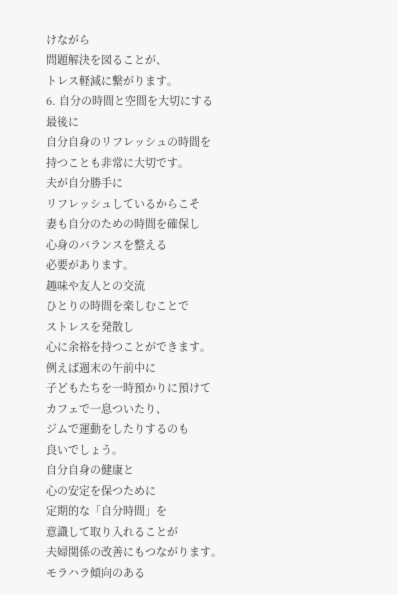けながら
問題解決を図ることが、
トレス軽減に繋がります。
6. 自分の時間と空間を大切にする
最後に
自分自身のリフレッシュの時間を
持つことも非常に大切です。
夫が自分勝手に
リフレッシュしているからこそ
妻も自分のための時間を確保し
心身のバランスを整える
必要があります。
趣味や友人との交流
ひとりの時間を楽しむことで
ストレスを発散し
心に余裕を持つことができます。
例えば週末の午前中に
子どもたちを一時預かりに預けて
カフェで一息ついたり、
ジムで運動をしたりするのも
良いでしょう。
自分自身の健康と
心の安定を保つために
定期的な「自分時間」を
意識して取り入れることが
夫婦関係の改善にもつながります。
モラハラ傾向のある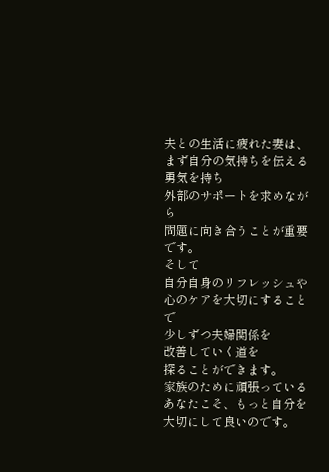夫との生活に疲れた妻は、
まず自分の気持ちを伝える勇気を持ち
外部のサポートを求めながら
問題に向き合うことが重要です。
そして
自分自身のリフレッシュや
心のケアを大切にすることで
少しずつ夫婦関係を
改善していく道を
探ることができます。
家族のために頑張っている
あなたこそ、もっと自分を
大切にして良いのです。